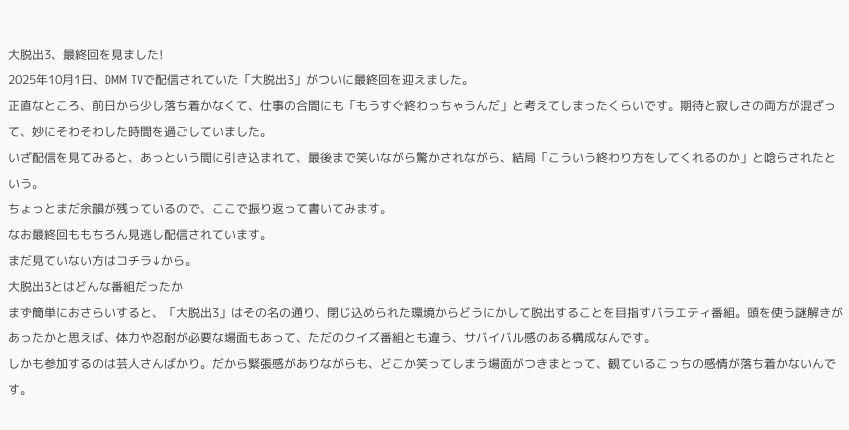大脱出3、最終回を見ました!
2025年10月1日、DMM TVで配信されていた「大脱出3」がついに最終回を迎えました。
正直なところ、前日から少し落ち着かなくて、仕事の合間にも「もうすぐ終わっちゃうんだ」と考えてしまったくらいです。期待と寂しさの両方が混ざって、妙にそわそわした時間を過ごしていました。
いざ配信を見てみると、あっという間に引き込まれて、最後まで笑いながら驚かされながら、結局「こういう終わり方をしてくれるのか」と唸らされたという。
ちょっとまだ余韻が残っているので、ここで振り返って書いてみます。
なお最終回ももちろん見逃し配信されています。
まだ見ていない方はコチラ↓から。
大脱出3とはどんな番組だったか
まず簡単におさらいすると、「大脱出3」はその名の通り、閉じ込められた環境からどうにかして脱出することを目指すバラエティ番組。頭を使う謎解きがあったかと思えば、体力や忍耐が必要な場面もあって、ただのクイズ番組とも違う、サバイバル感のある構成なんです。
しかも参加するのは芸人さんばかり。だから緊張感がありながらも、どこか笑ってしまう場面がつきまとって、観ているこっちの感情が落ち着かないんです。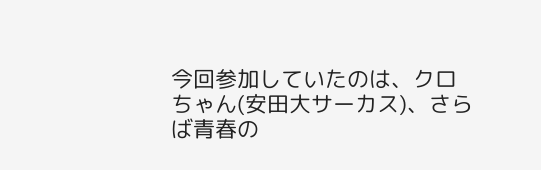今回参加していたのは、クロちゃん(安田大サーカス)、さらば青春の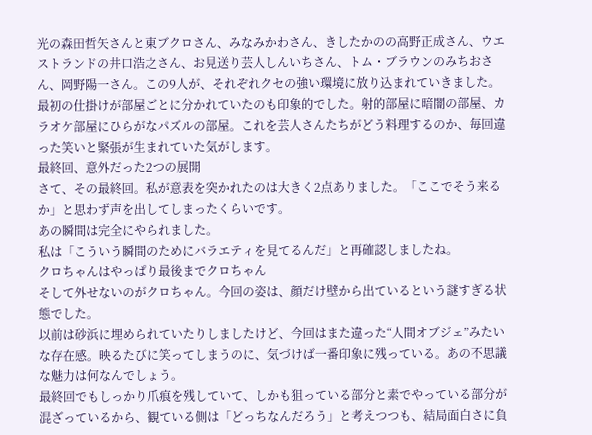光の森田哲矢さんと東ブクロさん、みなみかわさん、きしたかのの高野正成さん、ウエストランドの井口浩之さん、お見送り芸人しんいちさん、トム・ブラウンのみちおさん、岡野陽一さん。この9人が、それぞれクセの強い環境に放り込まれていきました。
最初の仕掛けが部屋ごとに分かれていたのも印象的でした。射的部屋に暗闇の部屋、カラオケ部屋にひらがなパズルの部屋。これを芸人さんたちがどう料理するのか、毎回違った笑いと緊張が生まれていた気がします。
最終回、意外だった2つの展開
さて、その最終回。私が意表を突かれたのは大きく2点ありました。「ここでそう来るか」と思わず声を出してしまったくらいです。
あの瞬間は完全にやられました。
私は「こういう瞬間のためにバラエティを見てるんだ」と再確認しましたね。
クロちゃんはやっぱり最後までクロちゃん
そして外せないのがクロちゃん。今回の姿は、顔だけ壁から出ているという謎すぎる状態でした。
以前は砂浜に埋められていたりしましたけど、今回はまた違った“人間オブジェ”みたいな存在感。映るたびに笑ってしまうのに、気づけば一番印象に残っている。あの不思議な魅力は何なんでしょう。
最終回でもしっかり爪痕を残していて、しかも狙っている部分と素でやっている部分が混ざっているから、観ている側は「どっちなんだろう」と考えつつも、結局面白さに負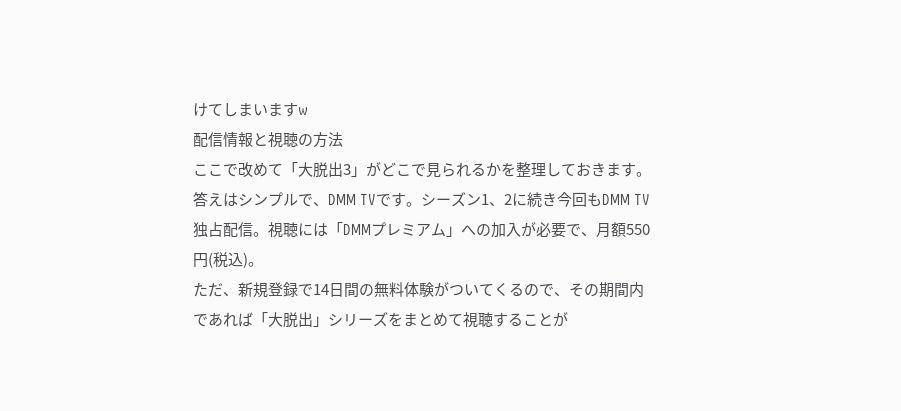けてしまいますw
配信情報と視聴の方法
ここで改めて「大脱出3」がどこで見られるかを整理しておきます。答えはシンプルで、DMM TVです。シーズン1、2に続き今回もDMM TV独占配信。視聴には「DMMプレミアム」への加入が必要で、月額550円(税込)。
ただ、新規登録で14日間の無料体験がついてくるので、その期間内であれば「大脱出」シリーズをまとめて視聴することが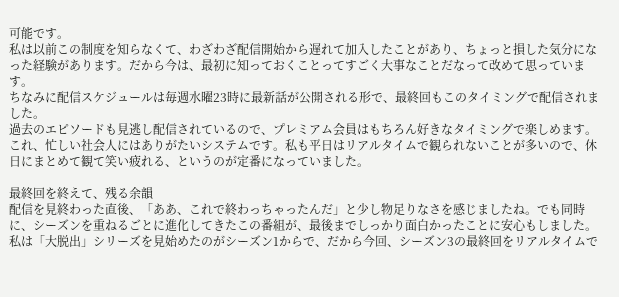可能です。
私は以前この制度を知らなくて、わざわざ配信開始から遅れて加入したことがあり、ちょっと損した気分になった経験があります。だから今は、最初に知っておくことってすごく大事なことだなって改めて思っています。
ちなみに配信スケジュールは毎週水曜23時に最新話が公開される形で、最終回もこのタイミングで配信されました。
過去のエピソードも見逃し配信されているので、プレミアム会員はもちろん好きなタイミングで楽しめます。
これ、忙しい社会人にはありがたいシステムです。私も平日はリアルタイムで観られないことが多いので、休日にまとめて観て笑い疲れる、というのが定番になっていました。

最終回を終えて、残る余韻
配信を見終わった直後、「ああ、これで終わっちゃったんだ」と少し物足りなさを感じましたね。でも同時に、シーズンを重ねるごとに進化してきたこの番組が、最後までしっかり面白かったことに安心もしました。
私は「大脱出」シリーズを見始めたのがシーズン1からで、だから今回、シーズン3の最終回をリアルタイムで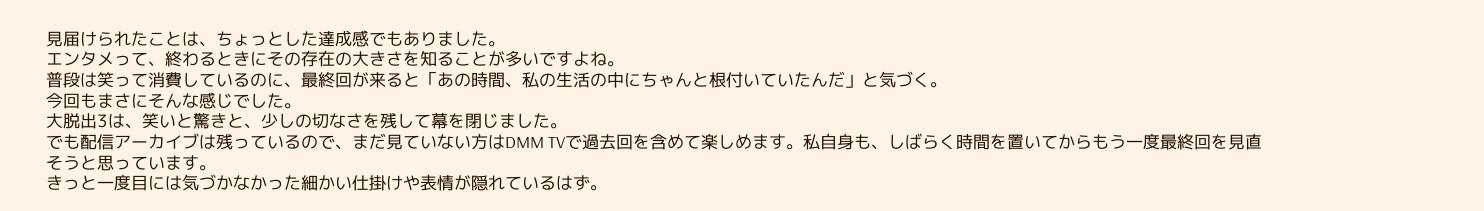見届けられたことは、ちょっとした達成感でもありました。
エンタメって、終わるときにその存在の大きさを知ることが多いですよね。
普段は笑って消費しているのに、最終回が来ると「あの時間、私の生活の中にちゃんと根付いていたんだ」と気づく。
今回もまさにそんな感じでした。
大脱出3は、笑いと驚きと、少しの切なさを残して幕を閉じました。
でも配信アーカイブは残っているので、まだ見ていない方はDMM TVで過去回を含めて楽しめます。私自身も、しばらく時間を置いてからもう一度最終回を見直そうと思っています。
きっと一度目には気づかなかった細かい仕掛けや表情が隠れているはず。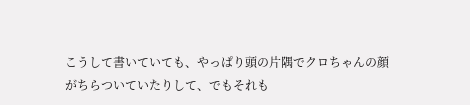こうして書いていても、やっぱり頭の片隅でクロちゃんの顔がちらついていたりして、でもそれも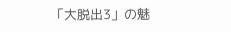「大脱出3」の魅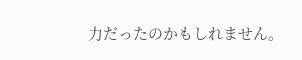力だったのかもしれません。